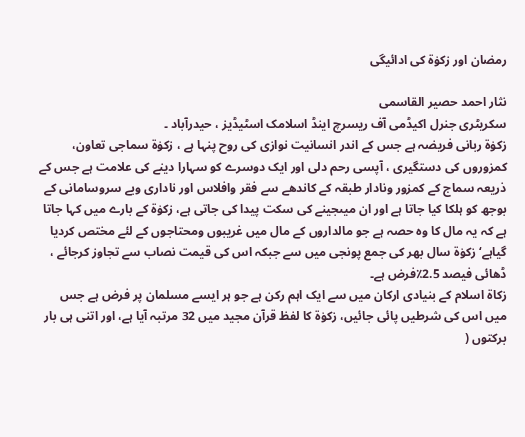رمضان اور زکوٰۃ کی ادائیگی

نثار احمد حصیر القاسمی
سکریٹری جنرل اکیڈمی آف ریسرچ اینڈ اسلامک اسٹیڈیز ، حیدرآباد ۔
زکوٰۃ ربانی فریضہ ہے جس کے اندر انسانیت نوازی کی روح پنہا ہے ، زکوٰۃ سماجی تعاون، کمزوروں کی دستگیری ، آپسی رحم دلی اور ایک دوسرے کو سہارا دینے کی علامت ہے جس کے ذریعہ سماج کے کمزور ونادار طبقہ کے کاندھے سے فقر وافلاس اور ناداری وبے سروسامانی کے بوجھ کو ہلکا کیا جاتا ہے اور ان میںجینے کی سکت پیدا کی جاتی ہے، زکوٰۃ کے بارے میں کہا جاتا ہے کہ یہ مال کا وہ حصہ ہے جو مالداروں کے مال میں غریبوں ومحتاجوں کے لئے مختص کردیا گیاہے‘ زکوٰۃ سال بھر کی جمع پونجی میں سے جبکہ اس کی قیمت نصاب سے تجاوز کرجائے ، ڈھائی فیصد 2.5٪فرض ہے۔
زکاۃ اسلام کے بنیادی ارکان میں سے ایک اہم رکن ہے جو ہر ایسے مسلمان پر فرض ہے جس میں اس کی شرطیں پائی جائیں، زکوٰۃ کا لفظ قرآن مجید میں 32 مرتبہ آیا ہے، اور اتنی ہی بار برکتوں (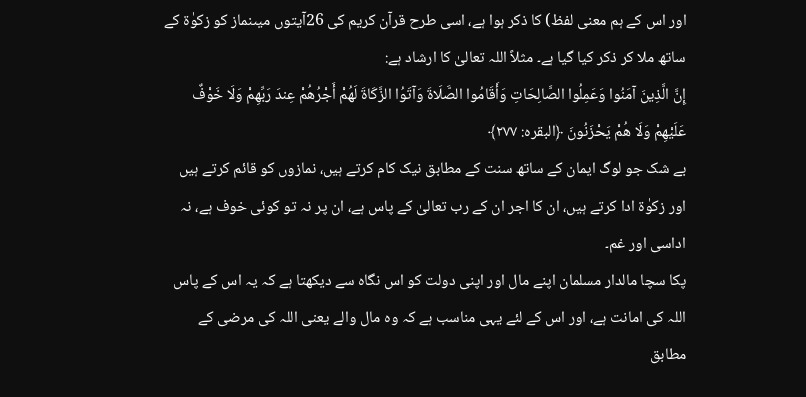اور اس کے ہم معنی لفظ) کا ذکر ہوا ہے، اسی طرح قرآن کریم کی 26آیتوں میںنماز کو زکوٰۃ کے ساتھ ملا کر ذکر کیا گیا ہے۔ مثلاً اللہ تعالیٰ کا ارشاد ہے:
إِنَّ الَّذِينَ آمَنُوا وَعَمِلُوا الصَّالِحَاتِ وَأَقَامُوا الصَّلَاةَ وَآتَوُا الزَّكَاةَ لَهُمْ أَجْرُهُمْ عِندَ رَبِّهِمْ وَلَا خَوْفٌ عَلَيْهِمْ وَلَا هُمْ يَحْزَنُونَ ﴿البقرہ: ٢٧٧﴾
بے شک جو لوگ ایمان کے ساتھ سنت کے مطابق نیک کام کرتے ہیں، نمازوں کو قائم کرتے ہیں اور زکوٰة ادا کرتے ہیں، ان کا اجر ان کے رب تعالیٰ کے پاس ہے، ان پر نہ تو کوئی خوف ہے، نہ اداسی اور غم۔
پکا سچا مالدار مسلمان اپنے مال اور اپنی دولت کو اس نگاہ سے دیکھتا ہے کہ یہ اس کے پاس اللہ کی امانت ہے، اور اس کے لئے یہی مناسب ہے کہ وہ مال والے یعنی اللہ کی مرضی کے مطابق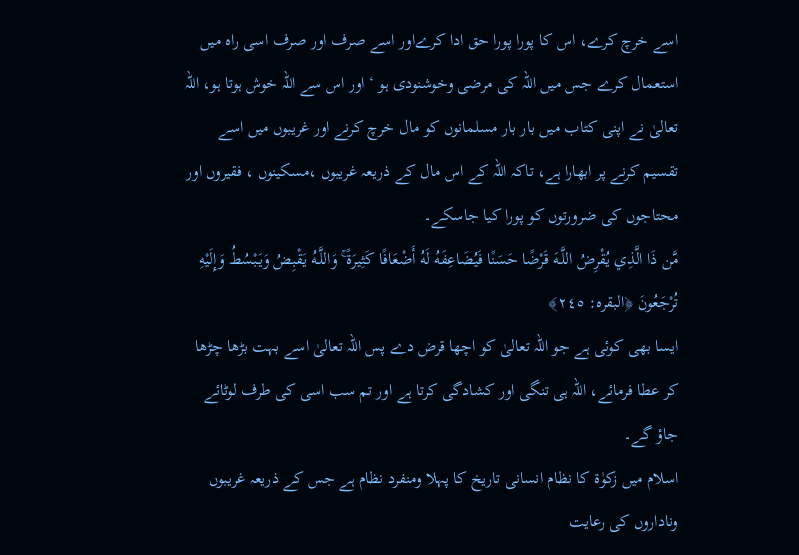اسے خرچ کرے، اس کا پورا پورا حق ادا کرےاور اسے صرف اور صرف اسی راہ میں استعمال کرے جس میں اللہ کی مرضی وخوشنودی ہو ‘ اور اس سے اللہ خوش ہوتا ہو، اللہ تعالیٰ نے اپنی کتاب میں بار بار مسلمانوں کو مال خرچ کرنے اور غریبوں میں اسے تقسیم کرنے پر ابھارا ہے، تاکہ اللہ کے اس مال کے ذریعہ غریبوں ،مسکینوں ، فقیروں اور محتاجوں کی ضرورتوں کو پورا کیا جاسکے۔
مَّن ذَا الَّذِي يُقْرِضُ اللَّـهَ قَرْضًا حَسَنًا فَيُضَاعِفَهُ لَهُ أَضْعَافًا كَثِيرَةً ۚ وَاللَّـهُ يَقْبِضُ وَيَبْسُطُ وَإِلَيْهِ تُرْجَعُونَ ﴿البقرہ: ٢٤٥﴾
ایسا بھی کوئی ہے جو اللہ تعالیٰ کو اچھا قرض دے پس اللہ تعالیٰ اسے بہت بڑھا چڑھا کر عطا فرمائے، اللہ ہی تنگی اور کشادگی کرتا ہے اور تم سب اسی کی طرف لوٹائے جاؤ گے۔
اسلام میں زکوٰۃ کا نظام انسانی تاریخ کا پہلا ومنفرد نظام ہے جس کے ذریعہ غریبوں وناداروں کی رعایت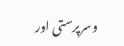وسرپرستی اور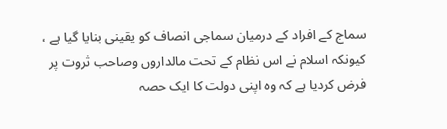سماج کے افراد کے درمیان سماجی انصاف کو یقینی بنایا گیا ہے ، کیونکہ اسلام نے اس نظام کے تحت مالداروں وصاحب ثروت پر فرض کردیا ہے کہ وہ اپنی دولت کا ایک حصہ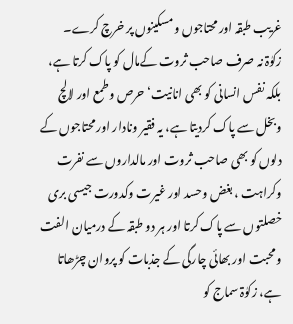غریب طبقہ اور محتاجوں ومسکینوں پر خرچ کرے۔
زکوٰۃ نہ صرف صاحب ثروت کےمال کو پاک کرتا ہے، بلکہ نفس انسانی کو بھی انانیت‘ حرص وطمع اور لالچ وبخل سے پاک کردیتا ہے، یہ فقیر ونادار اور محتاجوں کے دلوں کو بھی صاحب ثروت اور مالداروں سے نفرت وکراہت ، بغض وحسد اور غیرت وکدورت جیسی بری خصلتوں سے پاک کرتا اور ہر دو طبقہ کے درمیان الفت ومحبت اور بھائی چارگی کے جذبات کو پروان چڑھاتا ہے، زکوٰۃ سماج کو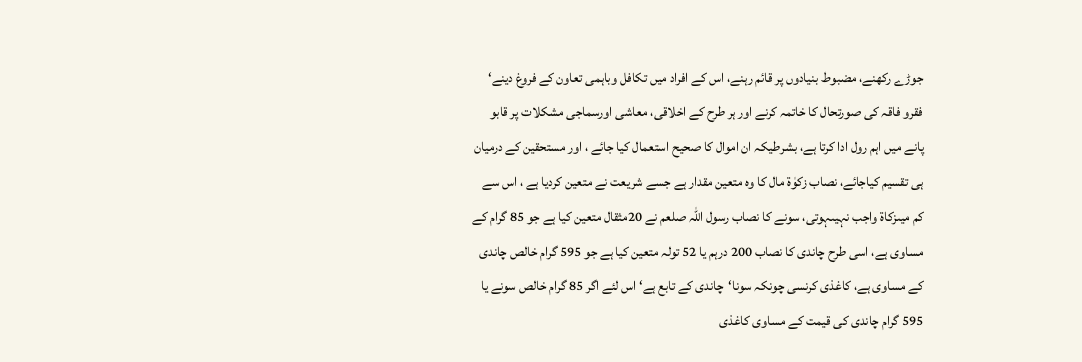جوڑے رکھنے، مضبوط بنیادوں پر قائم رہنے، اس کے افراد میں تکافل وباہمی تعاون کے فروغ دینے‘ فقرو فاقہ کی صورتحال کا خاتمہ کرنے اور ہر طرح کے اخلاقی، معاشی اورسماجی مشکلات پر قابو پانے میں اہم رول ادا کرتا ہے، بشرطیکہ ان اموال کا صحیح استعمال کیا جائے ، اور مستحقین کے درمیان ہی تقسیم کیاجائے، نصاب زکوٰۃ مال کا وہ متعین مقدار ہے جسے شریعت نے متعین کردیا ہے ، اس سے کم میںزکاۃ واجب نہیںہوتی، سونے کا نصاب رسول اللہ صلعم نے 20مثقال متعین کیا ہے جو 85 گرام کے مساوی ہے، اسی طرح چاندی کا نصاب 200 درہم یا 52 تولہ متعین کیا ہے جو 595 گرام خالص چاندی کے مساوی ہے، کاغذی کرنسی چونکہ سونا‘چاندی کے تابع ہے‘ اس لئے اگر 85 گرام خالص سونے یا 595 گرام چاندی کی قیمت کے مساوی کاغذی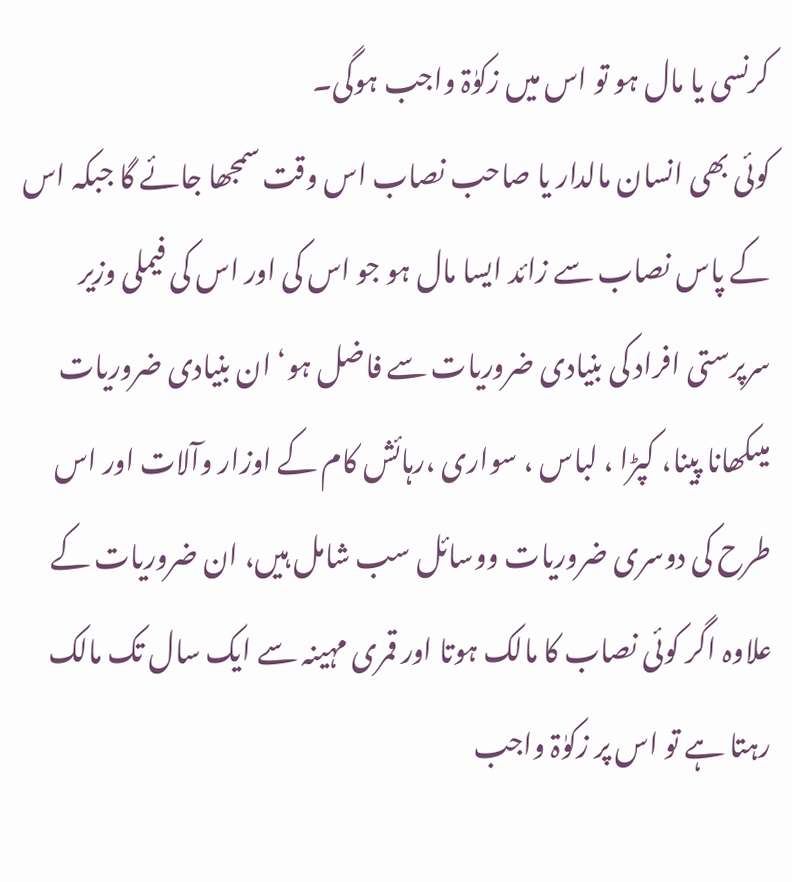کرنسی یا مال ہو تو اس میں زکوٰۃ واجب ہوگی۔
کوئی بھی انسان مالدار یا صاحب نصاب اس وقت سمجھا جائے گا جبکہ اس کے پاس نصاب سے زائد ایسا مال ہو جو اس کی اور اس کی فیملی وزیر سرپرستی افراد کی بنیادی ضروریات سے فاضل ہو‘ ان بنیادی ضروریات میںکھانا پینا، کپڑا ، لباس ، سواری ،رہائش کام کے اوزار وآلات اور اس طرح کی دوسری ضروریات ووسائل سب شامل ہیں، ان ضروریات کے علاوہ اگر کوئی نصاب کا مالک ہوتا اور قمری مہینہ سے ایک سال تک مالک رہتا ہے تو اس پر زکوٰۃ واجب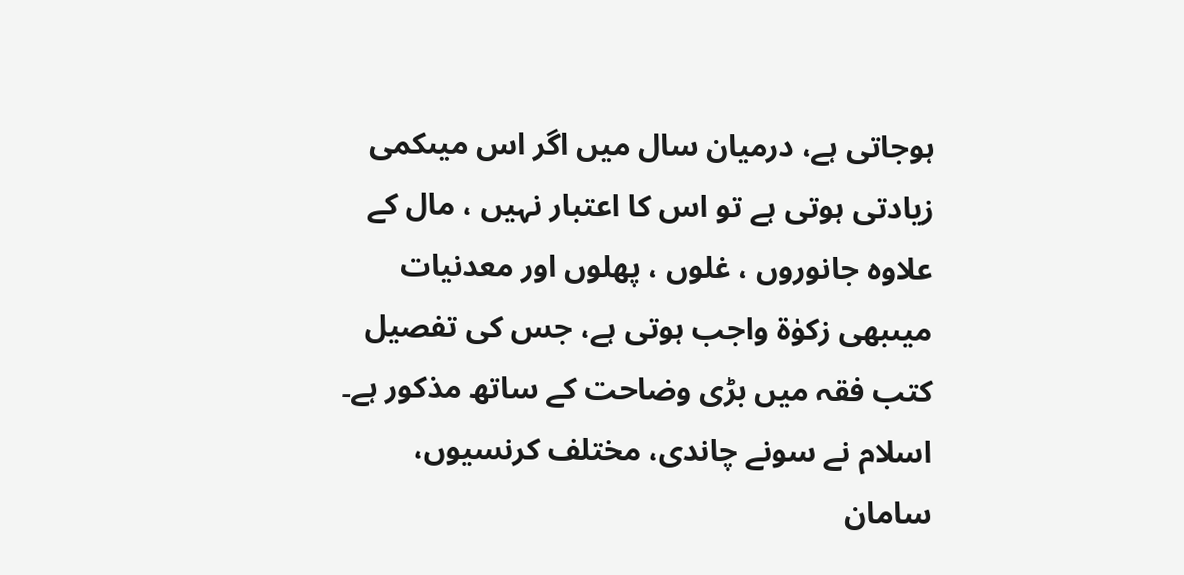ہوجاتی ہے، درمیان سال میں اگر اس میںکمی زیادتی ہوتی ہے تو اس کا اعتبار نہیں ، مال کے علاوہ جانوروں ، غلوں ، پھلوں اور معدنیات میںبھی زکوٰۃ واجب ہوتی ہے، جس کی تفصیل کتب فقہ میں بڑی وضاحت کے ساتھ مذکور ہے۔
اسلام نے سونے چاندی، مختلف کرنسیوں، سامان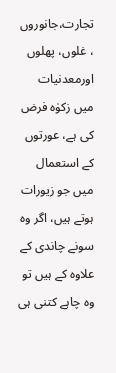تجارت،جانوروں ، غلوں، پھلوں اورمعدنیات میں زکوٰہ فرض کی ہے، عورتوں کے استعمال میں جو زیورات ہوتے ہیں، اگر وہ سونے چاندی کے علاوہ کے ہیں تو وہ چاہے کتنی ہی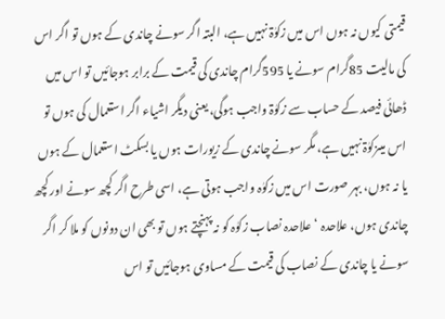قیمتی کیوں نہ ہوں اس میں زکوٰۃ نہیں ہے، البتہ اگر سونے چاندی کے ہوں تو اگر اس کی مالیت 85گرام سونے یا 595گرام چاندی کی قیمت کے برابر ہوجائیں تو اس میں ڈھائی فیصد کے حساب سے زکوٰۃ واجب ہوگی، یعنی دیگر اشیاء اگر استعمال کی ہوں تو اس میںزکوٰۃ نہیں ہے، مگر سونے چاندی کے زیورات ہوں یا بسکٹ استعمال کے ہوں یا نہ ہوں، بہر صورت اس میں زکوٰہ واجب ہوتی ہے، اسی طرح اگر کچھ سونے اور کچھ چاندی ہوں، علاحدہ ‘علاحدہ نصاب زکوٰہ کو نہ پہنچتے ہوں تو بھی ان دونوں کو ملا کر اگر سونے یا چاندی کے نصاب کی قیمت کے مساوی ہوجائیں تو اس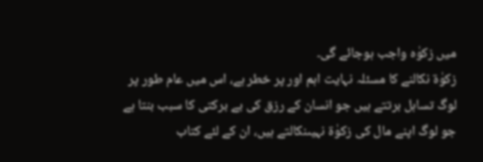میں زکوٰہ واجب ہوجائے گی۔
زکوٰۃ نکالنے کا مسئلہ نہایت اہم اور پر خطر ہے، اس میں عام طور پر لوگ تساہل برتتے ہیں جو انسان کے رزق کی بے برکتی کا سبب بنتا ہے جو لوگ اپنے مال کی زکوٰۃ نہیںنکالتے ہیں، ان کے لئے کتاب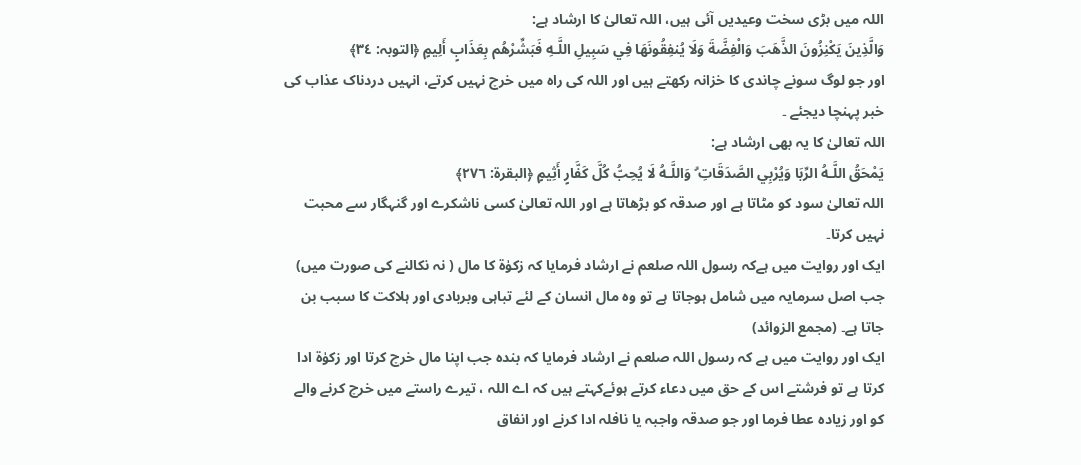اللہ میں بڑی سخت وعیدیں آئی ہیں، اللہ تعالیٰ کا ارشاد ہے:
وَالَّذِينَ يَكْنِزُونَ الذَّهَبَ وَالْفِضَّةَ وَلَا يُنفِقُونَهَا فِي سَبِيلِ اللَّـهِ فَبَشِّرْهُم بِعَذَابٍ أَلِيمٍ ﴿التوبہ: ٣٤﴾
اور جو لوگ سونے چاندی کا خزانہ رکھتے ہیں اور اللہ کی راه میں خرچ نہیں کرتے، انہیں دردناک عذاب کی خبر پہنچا دیجئے ۔
اللہ تعالیٰ کا یہ بھی ارشاد ہے:
يَمْحَقُ اللَّـهُ الرِّبَا وَيُرْبِي الصَّدَقَاتِ ۗ وَاللَّـهُ لَا يُحِبُّ كُلَّ كَفَّارٍ أَثِيمٍ ﴿البقرۃ: ٢٧٦﴾
اللہ تعالیٰ سود کو مٹاتا ہے اور صدقہ کو بڑھاتا ہے اور اللہ تعالیٰ کسی ناشکرے اور گنہگار سے محبت نہیں کرتا۔
ایک اور روایت میں ہےکہ رسول اللہ صلعم نے ارشاد فرمایا کہ زکوٰۃ کا مال ( نہ نکالنے کی صورت میں) جب اصل سرمایہ میں شامل ہوجاتا ہے تو وہ مال انسان کے لئے تباہی وبربادی اور ہلاکت کا سبب بن جاتا ہے۔ (مجمع الزوائد)
ایک اور روایت میں ہے کہ رسول اللہ صلعم نے ارشاد فرمایا کہ بندہ جب اپنا مال خرچ کرتا اور زکوٰۃ ادا کرتا ہے تو فرشتے اس کے حق میں دعاء کرتے ہوئےکہتے ہیں کہ اے اللہ ، تیرے راستے میں خرچ کرنے والے کو اور زیادہ عطا فرما اور جو صدقہ واجبہ یا نافلہ ادا کرنے اور انفاق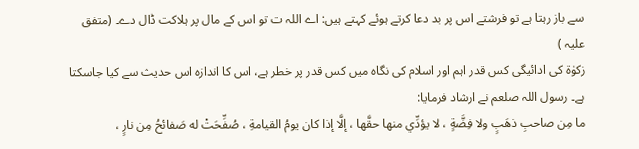سے باز رہتا ہے تو فرشتے اس پر بد دعا کرتے ہوئے کہتے ہیں: اے اللہ ت تو اس کے مال پر ہلاکت ڈال دے۔ (متفق علیہ )
زکوٰۃ کی ادائیگی کس قدر اہم اور اسلام کی نگاہ میں کس قدر پر خطر ہے، اس کا اندازہ اس حدیث سے کیا جاسکتا ہے۔ رسول اللہ صلعم نے ارشاد فرمایا:
ما مِن صاحبِ ذهَبٍ ولا فِضَّةٍ ، لا يؤدِّي منها حقَّها ، إلَّا إذا كان يومُ القيامةِ ، صُفِّحَتْ له صَفائحُ مِن نارٍ ،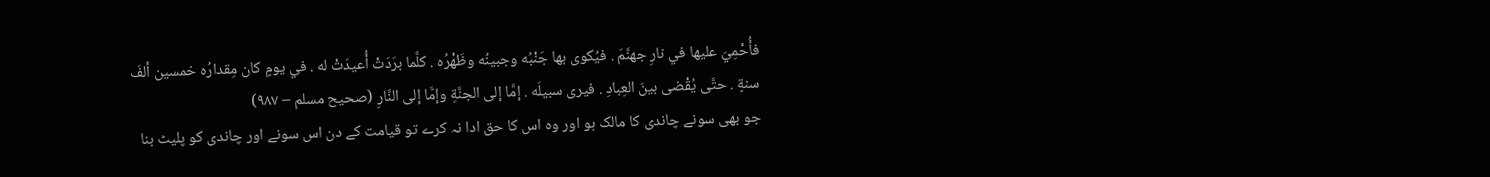فأُحْمِيَ عليها في نارِ جهنَّمَ . فيُكوى بها جَنْبُه وجبينُه وظَهْرُه . كلَّما برَدَتْ أُعيدَتْ له . في يومٍ كان مِقدارُه خمسين ألفَ سنةٍ . حتَّى يُقْضى بينَ العِبادِ . فيرى سبيلَه . إمَّا إلى الجنَّةِ وإمَّا إلى النَّارِ (صحيح مسلم – ۹۸۷)
جو بھی سونے چاندی کا مالک ہو اور وہ اس کا حق ادا نہ کرے تو قیامت کے دن اس سونے اور چاندی کو پلیٹ بنا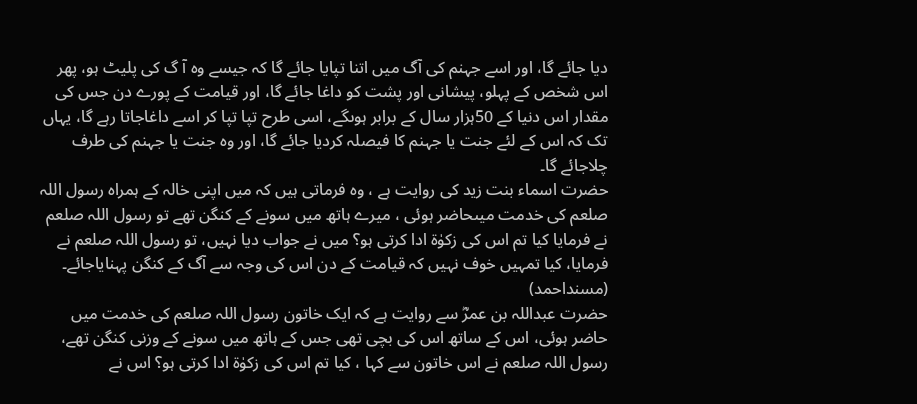دیا جائے گا، اور اسے جہنم کی آگ میں اتنا تپایا جائے گا کہ جیسے وہ آ گ کی پلیٹ ہو، پھر اس شخص کے پہلو، پیشانی اور پشت کو داغا جائے گا، اور قیامت کے پورے دن جس کی مقدار اس دنیا کے 50ہزار سال کے برابر ہوںگے، اسی طرح تپا تپا کر اسے داغاجاتا رہے گا، یہاں تک کہ اس کے لئے جنت یا جہنم کا فیصلہ کردیا جائے گا، اور وہ جنت یا جہنم کی طرف چلاجائے گا۔
حضرت اسماء بنت زید کی روایت ہے ، وہ فرماتی ہیں کہ میں اپنی خالہ کے ہمراہ رسول اللہ صلعم کی خدمت میںحاضر ہوئی ، میرے ہاتھ میں سونے کے کنگن تھے تو رسول اللہ صلعم نے فرمایا کیا تم اس کی زکوٰۃ ادا کرتی ہو؟ میں نے جواب دیا نہیں، تو رسول اللہ صلعم نے فرمایا، کیا تمہیں خوف نہیں کہ قیامت کے دن اس کی وجہ سے آگ کے کنگن پہنایاجائے۔ (مسنداحمد)
حضرت عبداللہ بن عمرؓ سے روایت ہے کہ ایک خاتون رسول اللہ صلعم کی خدمت میں حاضر ہوئی، اس کے ساتھ اس کی بچی تھی جس کے ہاتھ میں سونے کے وزنی کنگن تھے، رسول اللہ صلعم نے اس خاتون سے کہا ، کیا تم اس کی زکوٰۃ ادا کرتی ہو؟ اس نے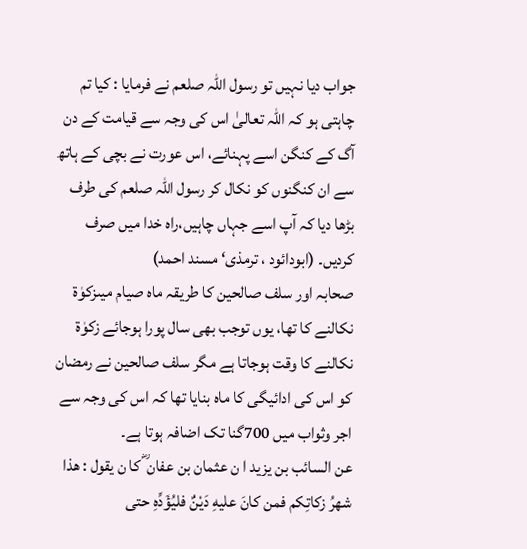جواب دیا نہیں تو رسول اللہ صلعم نے فرمایا : کیا تم چاہتی ہو کہ اللہ تعالیٰ اس کی وجہ سے قیامت کے دن آگ کے کنگن اسے پہنائے، اس عورت نے بچی کے ہاتھ سے ان کنگنوں کو نکال کر رسول اللہ صلعم کی طرف بڑھا دیا کہ آپ اسے جہاں چاہیں،راہ خدا میں صرف کردیں۔ (ابودائود ، ترمذی‘ مسند احمد)
صحابہ اور سلف صالحین کا طریقہ ماہ صیام میںزکوٰۃ نکالنے کا تھا، یوں توجب بھی سال پورا ہوجائے زکوٰۃ نکالنے کا وقت ہوجاتا ہے مگر سلف صالحین نے رمضان کو اس کی ادائیگی کا ماہ بنایا تھا کہ اس کی وجہ سے اجر وثواب میں 700گنا تک اضافہ ہوتا ہے۔
عن السائب بن یزید ا ن عثمان بن عفان ؓ کا ن یقول : هذا شهرُ زكاتِكم فمن كانَ عليهِ دَيْنٌ فليُؤَدِّهِ حتى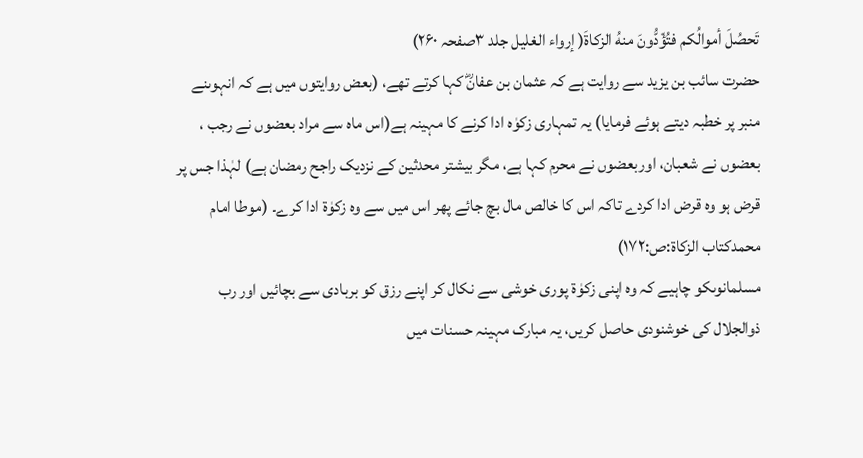تَحصُلَ أموالُكم فتُؤّدُّونَ منهُ الزكاةَ( إرواء الغليل جلد ۳صفحہ ۲۶۰)
حضرت سائب بن یزید سے روایت ہے کہ عثمان بن عفانؓ کہا کرتے تھے، (بعض روایتوں میں ہے کہ انہوںنے منبر پر خطبہ دیتے ہوئے فرمایا) یہ تمہاری زکوٰہ ادا کرنے کا مہینہ ہے(اس ماہ سے مراد بعضوں نے رجب ، بعضوں نے شعبان، اوربعضوں نے محرم کہا ہے، مگر بیشتر محدثین کے نزدیک راجح رمضان ہے) لہٰذا جس پر قرض ہو وہ قرض ادا کردے تاکہ اس کا خالص مال بچ جائے پھر اس میں سے وہ زکوٰۃ ادا کرے۔ (موطا امام محمدکتاب الزکاۃ:ص:۱۷۲)
مسلمانوںکو چاہیے کہ وہ اپنی زکوٰۃ پوری خوشی سے نکال کر اپنے رزق کو بربادی سے بچائیں اور رب ذوالجلال کی خوشنودی حاصل کریں، یہ مبارک مہینہ حسنات میں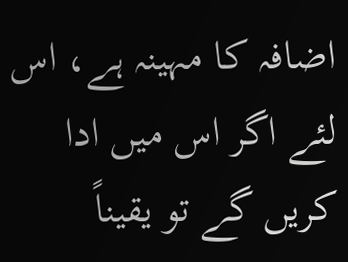اضافہ کا مہینہ ہے، اس لئے اگر اس میں ادا کریں گے تو یقیناً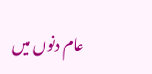عام دنوں میں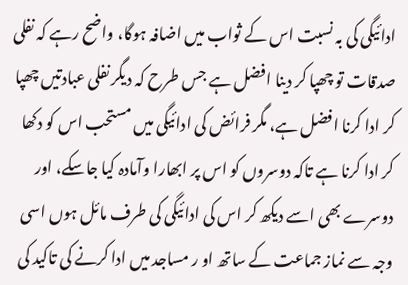ادائیگی کی بہ نسبت اس کے ثواب میں اضافہ ہوگا، واضح رہے کہ نفلی صدقات تو چھپا کر دینا افضل ہے جس طرح کہ دیگر نفلی عبادتیں چھپا کر ادا کرنا افضل ہے، مگر فرائض کی ادائیگی میں مستحب اس کو دکھا کر ادا کرنا ہے تاکہ دوسروں کو اس پر ابھارا وآمادہ کیا جاسکے، اور دوسرے بھی اسے دیکھ کر اس کی ادائیگی کی طرف مائل ہوں اسی وجہ سے نماز جماعت کے ساتھ او ر مساجد میں ادا کرنے کی تاکید کی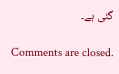گئی ہے۔

Comments are closed.